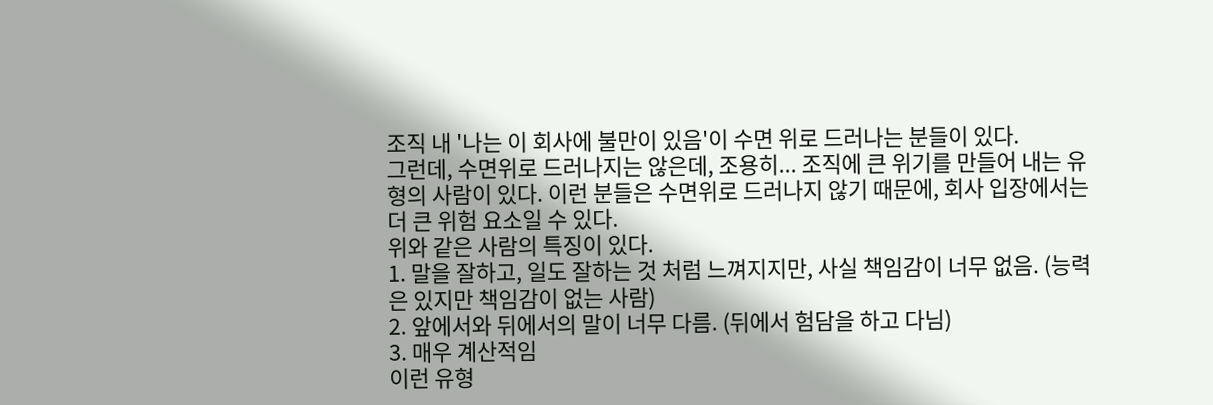조직 내 '나는 이 회사에 불만이 있음'이 수면 위로 드러나는 분들이 있다.
그런데, 수면위로 드러나지는 않은데, 조용히... 조직에 큰 위기를 만들어 내는 유형의 사람이 있다. 이런 분들은 수면위로 드러나지 않기 때문에, 회사 입장에서는 더 큰 위험 요소일 수 있다.
위와 같은 사람의 특징이 있다.
1. 말을 잘하고, 일도 잘하는 것 처럼 느껴지지만, 사실 책임감이 너무 없음. (능력은 있지만 책임감이 없는 사람)
2. 앞에서와 뒤에서의 말이 너무 다름. (뒤에서 험담을 하고 다님)
3. 매우 계산적임
이런 유형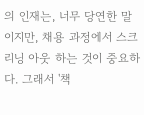의 인재는, 너무 당연한 말이지만, 채용 과정에서 스크리닝 아웃 하는 것이 중요하다. 그래서 '책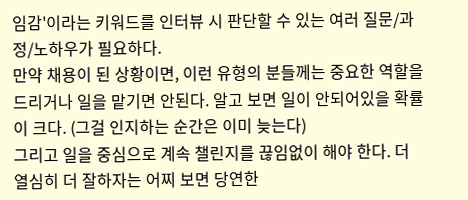임감'이라는 키워드를 인터뷰 시 판단할 수 있는 여러 질문/과정/노하우가 필요하다.
만약 채용이 된 상황이면, 이런 유형의 분들께는 중요한 역할을 드리거나 일을 맡기면 안된다. 알고 보면 일이 안되어있을 확률이 크다. (그걸 인지하는 순간은 이미 늦는다)
그리고 일을 중심으로 계속 챌린지를 끊임없이 해야 한다. 더 열심히 더 잘하자는 어찌 보면 당연한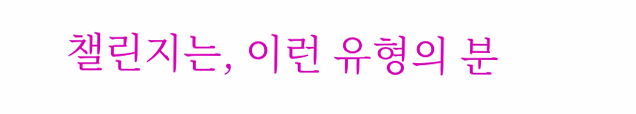챌린지는, 이런 유형의 분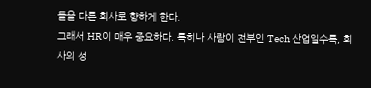들을 다른 회사로 향하게 한다.
그래서 HR이 매우 중요하다. 특히나 사람이 전부인 Tech 산업일수록, 회사의 성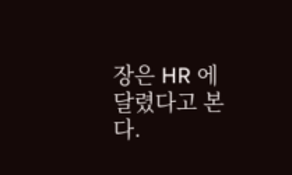장은 HR 에 달렸다고 본다.